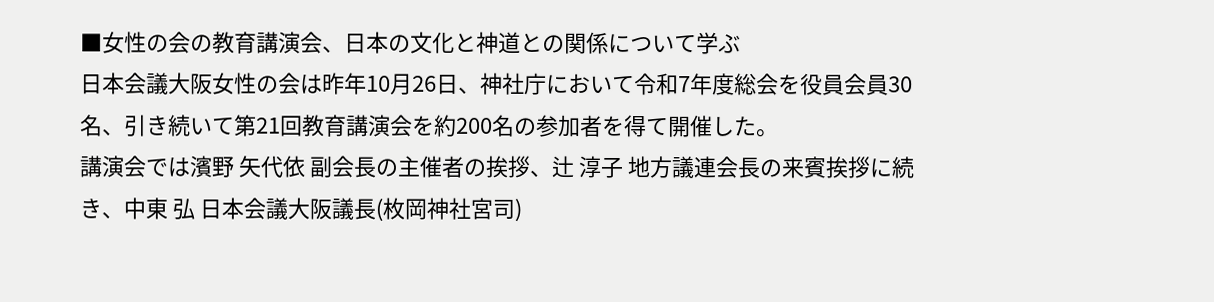■女性の会の教育講演会、日本の文化と神道との関係について学ぶ
日本会議大阪女性の会は昨年10月26日、神社庁において令和7年度総会を役員会員30名、引き続いて第21回教育講演会を約200名の参加者を得て開催した。
講演会では濱野 矢代依 副会長の主催者の挨拶、辻 淳子 地方議連会長の来賓挨拶に続き、中東 弘 日本会議大阪議長(枚岡神社宮司)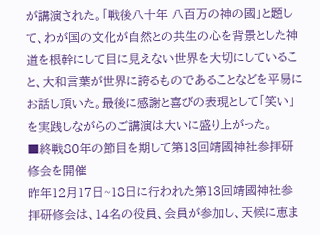が講演された。「戦後八十年 八百万の神の國」と題して、わが国の文化が自然との共生の心を背景とした神道を根幹にして目に見えない世界を大切にしていること、大和言葉が世界に誇るものであることなどを平易にお話し頂いた。最後に感謝と喜びの表現として「笑い」を実践しながらのご講演は大いに盛り上がった。
■終戦80年の節目を期して第13回靖國神社参拝研修会を開催
昨年12月17日~18日に行われた第13回靖國神社参拝研修会は、14名の役員、会員が参加し、天候に恵ま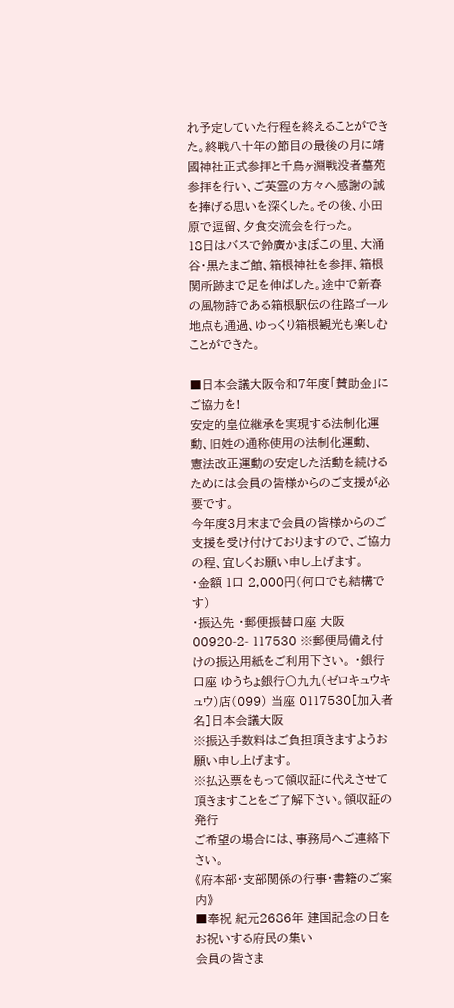れ予定していた行程を終えることができた。終戦八十年の節目の最後の月に靖國神社正式参拝と千鳥ヶ淵戦没者墓苑参拝を行い、ご英霊の方々へ感謝の誠を捧げる思いを深くした。その後、小田原で逗留、夕食交流会を行った。
18日はバスで鈴廣かまぼこの里、大涌谷・黒たまご館、箱根神社を参拝、箱根関所跡まで足を伸ばした。途中で新春の風物詩である箱根駅伝の往路ゴール地点も通過、ゆっくり箱根観光も楽しむことができた。

■日本会議大阪令和7年度「賛助金」にご協力を!
安定的皇位継承を実現する法制化運動、旧姓の通称使用の法制化運動、
憲法改正運動の安定した活動を続けるためには会員の皆様からのご支援が必要です。
今年度3月末まで会員の皆様からのご支援を受け付けておりますので、ご協力の程、宜しくお願い申し上げます。
・金額 1口 2,000円(何口でも結構です)
・振込先 ・郵便振替口座 大阪 00920-2- 117530 ※郵便局備え付けの振込用紙をご利用下さい。 ・銀行口座 ゆうちょ銀行〇九九(ゼロキュウキュウ)店(099) 当座 0117530[加入者名]日本会議大阪
※振込手数料はご負担頂きますようお願い申し上げます。
※払込票をもって領収証に代えさせて頂きますことをご了解下さい。領収証の発行
ご希望の場合には、事務局へご連絡下さい。
《府本部・支部関係の行事・書籍のご案内》
■奉祝 紀元2686年 建国記念の日をお祝いする府民の集い
会員の皆さま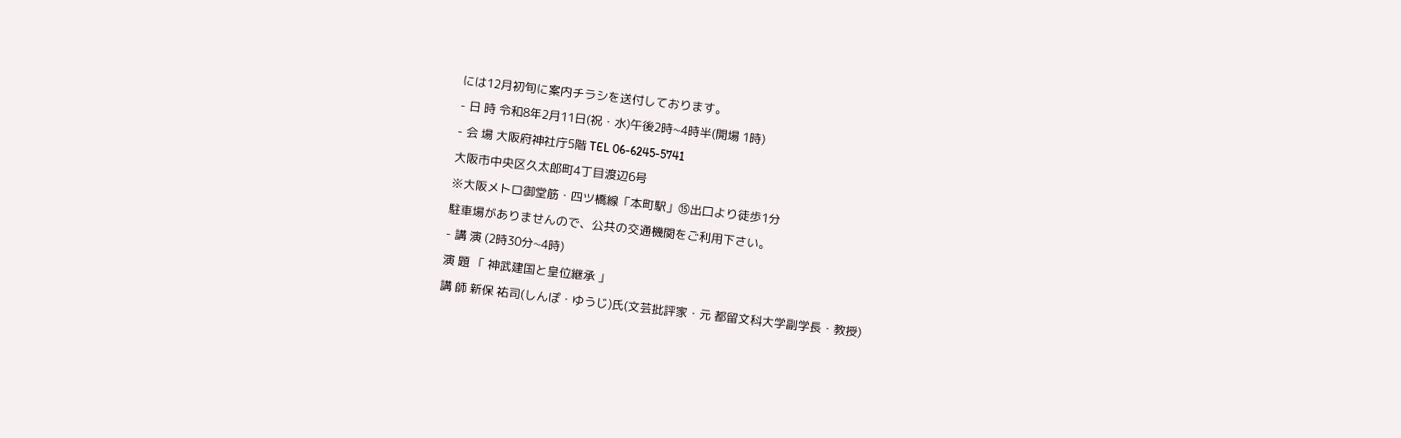には12月初旬に案内チラシを送付しております。
- 日 時 令和8年2月11日(祝・水)午後2時~4時半(開場 1時)
- 会 場 大阪府神社庁5階 TEL 06-6245-5741
大阪市中央区久太郎町4丁目渡辺6号
※大阪メトロ御堂筋・四ツ橋線「本町駅」⑮出口より徒歩1分
駐車場がありませんので、公共の交通機関をご利用下さい。
- 講 演 (2時30分~4時)
演 題 「 神武建国と皇位継承 」
講 師 新保 祐司(しんぽ・ゆうじ)氏(文芸批評家・元 都留文科大学副学長・教授)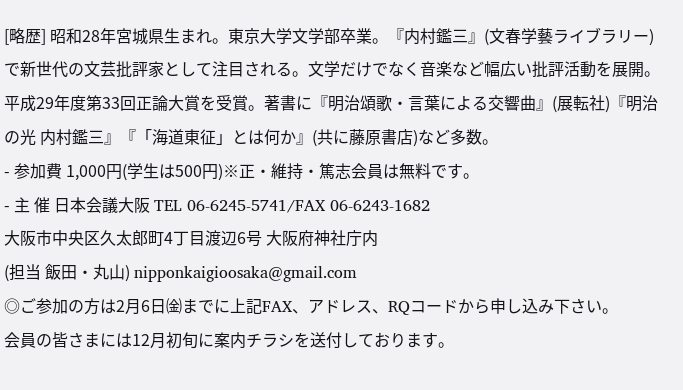[略歴] 昭和28年宮城県生まれ。東京大学文学部卒業。『内村鑑三』(文春学藝ライブラリー)で新世代の文芸批評家として注目される。文学だけでなく音楽など幅広い批評活動を展開。平成29年度第33回正論大賞を受賞。著書に『明治頌歌・言葉による交響曲』(展転社)『明治の光 内村鑑三』『「海道東征」とは何か』(共に藤原書店)など多数。
- 参加費 1,000円(学生は500円)※正・維持・篤志会員は無料です。
- 主 催 日本会議大阪 TEL 06-6245-5741/FAX 06-6243-1682
大阪市中央区久太郎町4丁目渡辺6号 大阪府神社庁内
(担当 飯田・丸山) nipponkaigioosaka@gmail.com
◎ご参加の方は2月6日㈮までに上記FAX、アドレス、RQコードから申し込み下さい。
会員の皆さまには12月初旬に案内チラシを送付しております。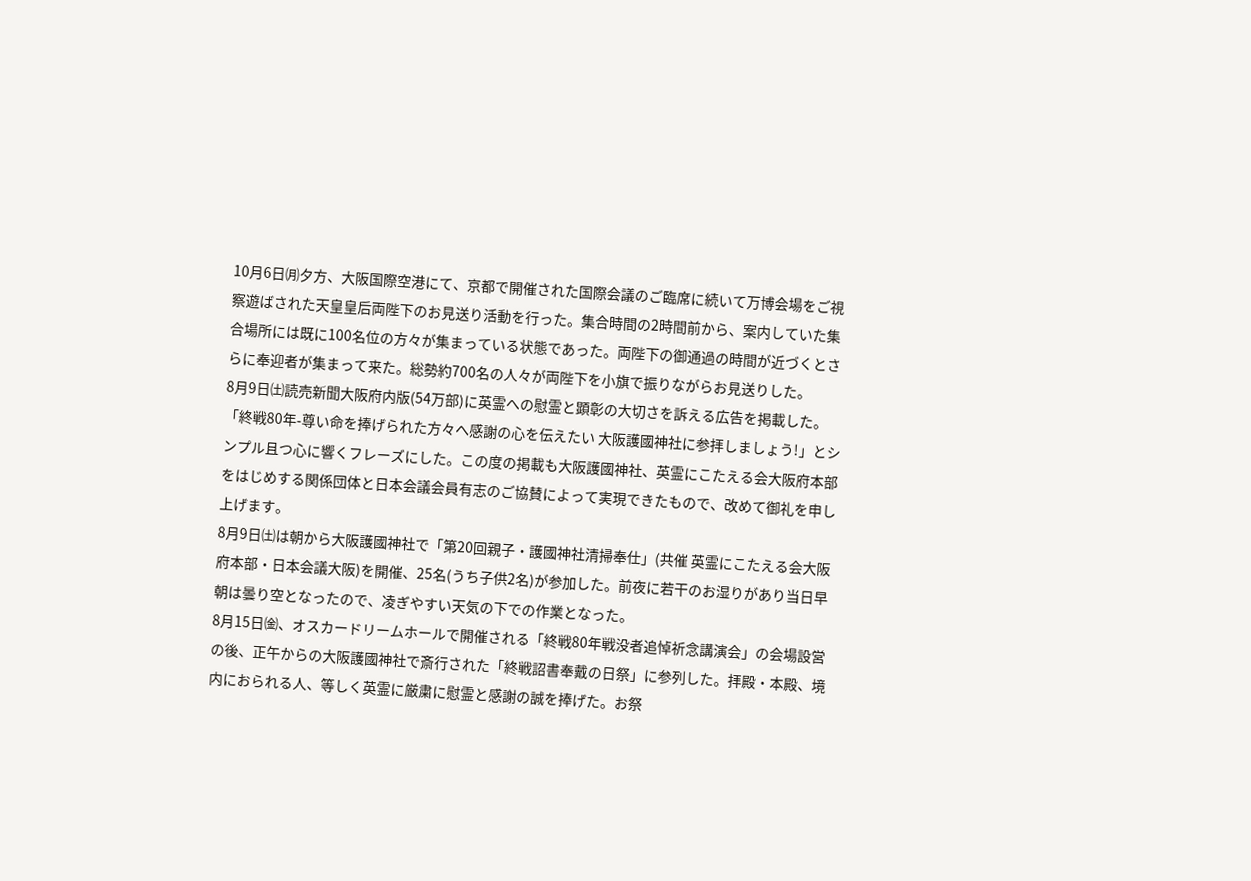10月6日㈪夕方、大阪国際空港にて、京都で開催された国際会議のご臨席に続いて万博会場をご視察遊ばされた天皇皇后両陛下のお見送り活動を行った。集合時間の2時間前から、案内していた集合場所には既に100名位の方々が集まっている状態であった。両陛下の御通過の時間が近づくとさらに奉迎者が集まって来た。総勢約700名の人々が両陛下を小旗で振りながらお見送りした。
8月9日㈯読売新聞大阪府内版(54万部)に英霊への慰霊と顕彰の大切さを訴える広告を掲載した。「終戦80年-尊い命を捧げられた方々へ感謝の心を伝えたい 大阪護國神社に参拝しましょう!」とシンプル且つ心に響くフレーズにした。この度の掲載も大阪護國神社、英霊にこたえる会大阪府本部をはじめする関係団体と日本会議会員有志のご協賛によって実現できたもので、改めて御礼を申し上げます。
8月9日㈯は朝から大阪護國神社で「第20回親子・護國神社清掃奉仕」(共催 英霊にこたえる会大阪府本部・日本会議大阪)を開催、25名(うち子供2名)が参加した。前夜に若干のお湿りがあり当日早朝は曇り空となったので、凌ぎやすい天気の下での作業となった。
8月15日㈮、オスカードリームホールで開催される「終戦80年戦没者追悼祈念講演会」の会場設営の後、正午からの大阪護國神社で斎行された「終戦詔書奉戴の日祭」に参列した。拝殿・本殿、境内におられる人、等しく英霊に厳粛に慰霊と感謝の誠を捧げた。お祭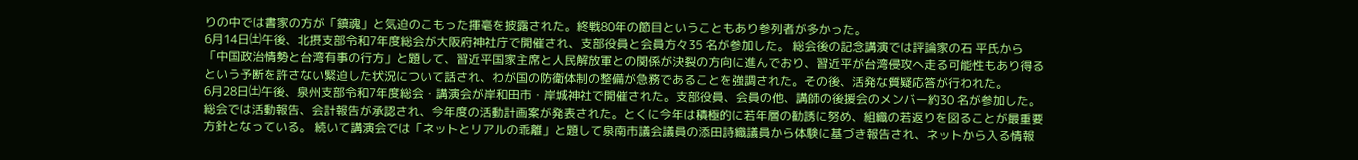りの中では書家の方が「鎮魂」と気迫のこもった揮毫を披露された。終戦80年の節目ということもあり参列者が多かった。
6月14日㈯午後、北摂支部令和7年度総会が大阪府神社庁で開催され、支部役員と会員方々35 名が参加した。 総会後の記念講演では評論家の石 平氏から「中国政治情勢と台湾有事の行方」と題して、習近平国家主席と人民解放軍との関係が決裂の方向に進んでおり、習近平が台湾侵攻へ走る可能性もあり得るという予断を許さない緊迫した状況について話され、わが国の防衛体制の整備が急務であることを強調された。その後、活発な質疑応答が行われた。
6月28日㈯午後、泉州支部令和7年度総会・講演会が岸和田市・岸城神社で開催された。支部役員、会員の他、講師の後援会のメンバー約30 名が参加した。 総会では活動報告、会計報告が承認され、今年度の活動計画案が発表された。とくに今年は積極的に若年層の勧誘に努め、組織の若返りを図ることが最重要方針となっている。 続いて講演会では「ネットとリアルの乖離」と題して泉南市議会議員の添田詩織議員から体験に基づき報告され、ネットから入る情報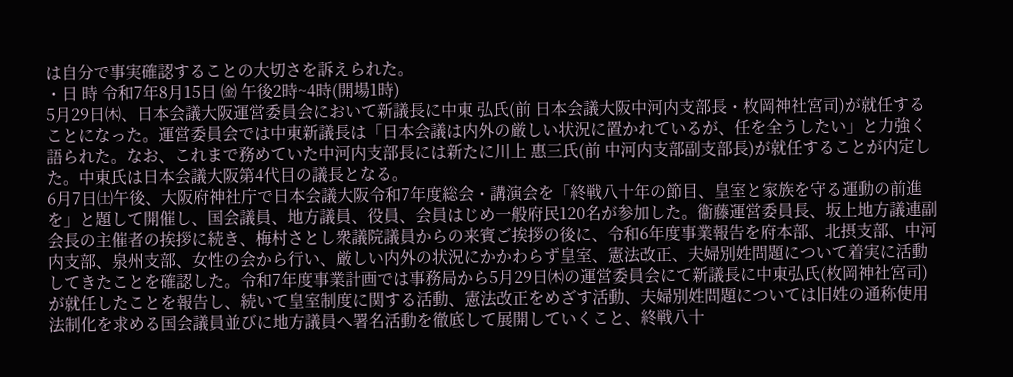は自分で事実確認することの大切さを訴えられた。
・日 時 令和7年8月15日 ㈮ 午後2時~4時(開場1時)
5月29日㈭、日本会議大阪運営委員会において新議長に中東 弘氏(前 日本会議大阪中河内支部長・枚岡神社宮司)が就任することになった。運営委員会では中東新議長は「日本会議は内外の厳しい状況に置かれているが、任を全うしたい」と力強く語られた。なお、これまで務めていた中河内支部長には新たに川上 惠三氏(前 中河内支部副支部長)が就任することが内定した。中東氏は日本会議大阪第4代目の議長となる。
6月7日㈯午後、大阪府神社庁で日本会議大阪令和7年度総会・講演会を「終戦八十年の節目、皇室と家族を守る運動の前進を」と題して開催し、国会議員、地方議員、役員、会員はじめ一般府民120名が参加した。衞藤運営委員長、坂上地方議連副会長の主催者の挨拶に続き、梅村さとし衆議院議員からの来賓ご挨拶の後に、令和6年度事業報告を府本部、北摂支部、中河内支部、泉州支部、女性の会から行い、厳しい内外の状況にかかわらず皇室、憲法改正、夫婦別姓問題について着実に活動してきたことを確認した。令和7年度事業計画では事務局から5月29日㈭の運営委員会にて新議長に中東弘氏(枚岡神社宮司)が就任したことを報告し、続いて皇室制度に関する活動、憲法改正をめざす活動、夫婦別姓問題については旧姓の通称使用法制化を求める国会議員並びに地方議員へ署名活動を徹底して展開していくこと、終戦八十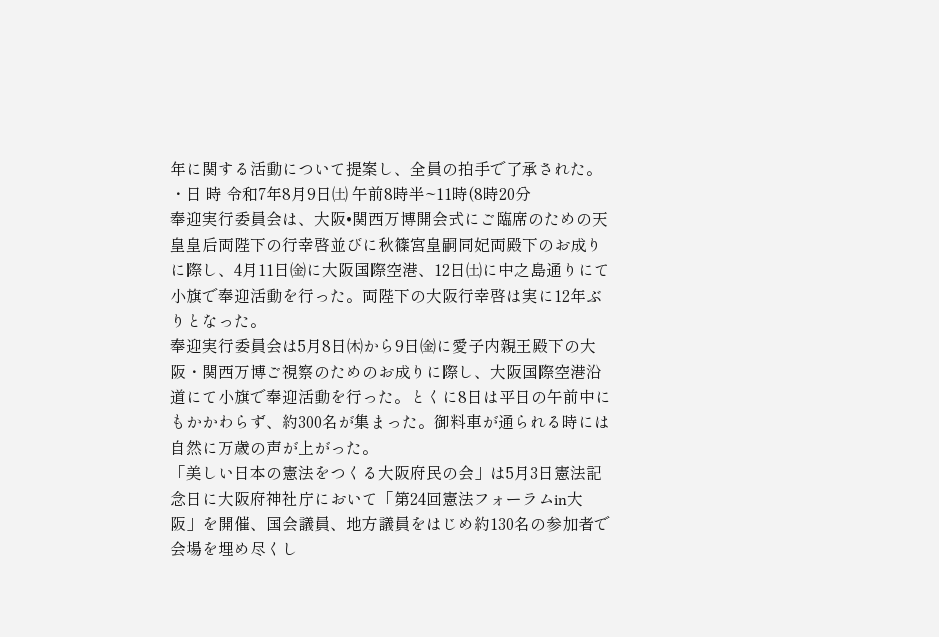年に関する活動について提案し、全員の拍手で了承された。
・日 時 令和7年8月9日㈯ 午前8時半~11時(8時20分
奉迎実行委員会は、大阪•関西万博開会式にご臨席のための天皇皇后両陛下の行幸啓並びに秋篠宮皇嗣同妃両殿下のお成りに際し、4月11日㈮に大阪国際空港、12日㈯に中之島通りにて小旗で奉迎活動を行った。両陛下の大阪行幸啓は実に12年ぶりとなった。
奉迎実行委員会は5月8日㈭から9日㈮に愛子内親王殿下の大阪・関西万博ご視察のためのお成りに際し、大阪国際空港沿道にて小旗で奉迎活動を行った。とくに8日は平日の午前中にもかかわらず、約300名が集まった。御料車が通られる時には自然に万歳の声が上がった。
「美しい日本の憲法をつくる大阪府民の会」は5月3日憲法記念日に大阪府神社庁において「第24回憲法フォーラムin大阪」を開催、国会議員、地方議員をはじめ約130名の参加者で会場を埋め尽くし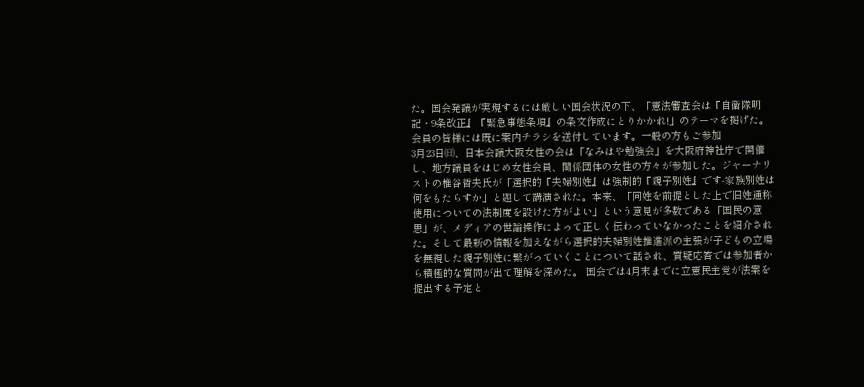た。国会発議が実現するには厳しい国会状況の下、「憲法審査会は『自衛隊明記・9条改正』『緊急事態条項』の条文作成にとりかかれ!」のテーマを掲げた。
会員の皆様には既に案内チラシを送付しています。一般の方もご参加
3月23日㈰、日本会議大阪女性の会は「なみはや勉強会」を大阪府神社庁で開催し、地方議員をはじめ女性会員、関係団体の女性の方々が参加した。ジャーナリストの椎谷哲夫氏が「選択的『夫婦別姓』は強制的『親子別姓』です-家族別姓は何をもたらすか」と題して講演された。本来、「同姓を前提とした上で旧姓通称使用についての法制度を設けた方がよい」という意見が多数である「国民の意思」が、メディアの世論操作によって正しく伝わっていなかったことを紹介された。そして最新の情報を加えながら選択的夫婦別姓推進派の主張が子どもの立場を無視した親子別姓に繋がっていくことについて話され、質疑応答では参加者から積極的な質問が出て理解を深めた。 国会では4月末までに立憲民主党が法案を提出する予定と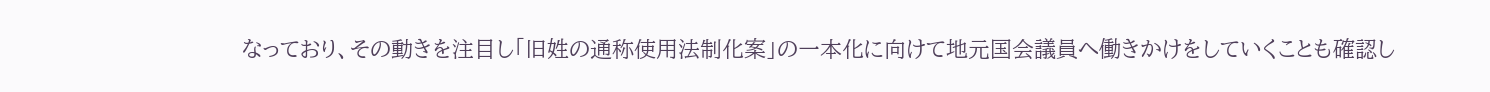なっており、その動きを注目し「旧姓の通称使用法制化案」の一本化に向けて地元国会議員へ働きかけをしていくことも確認し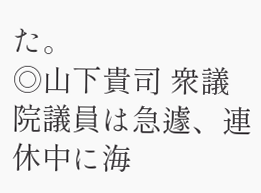た。
◎山下貴司 衆議院議員は急遽、連休中に海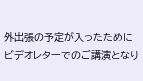外出張の予定が入ったためにビデオレターでのご講演となり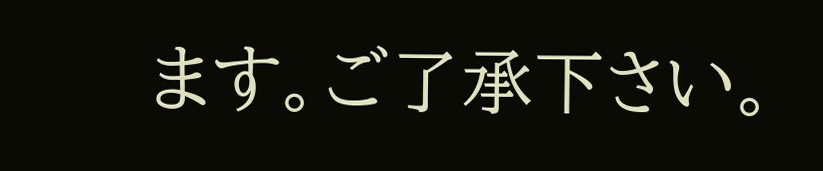ます。ご了承下さい。